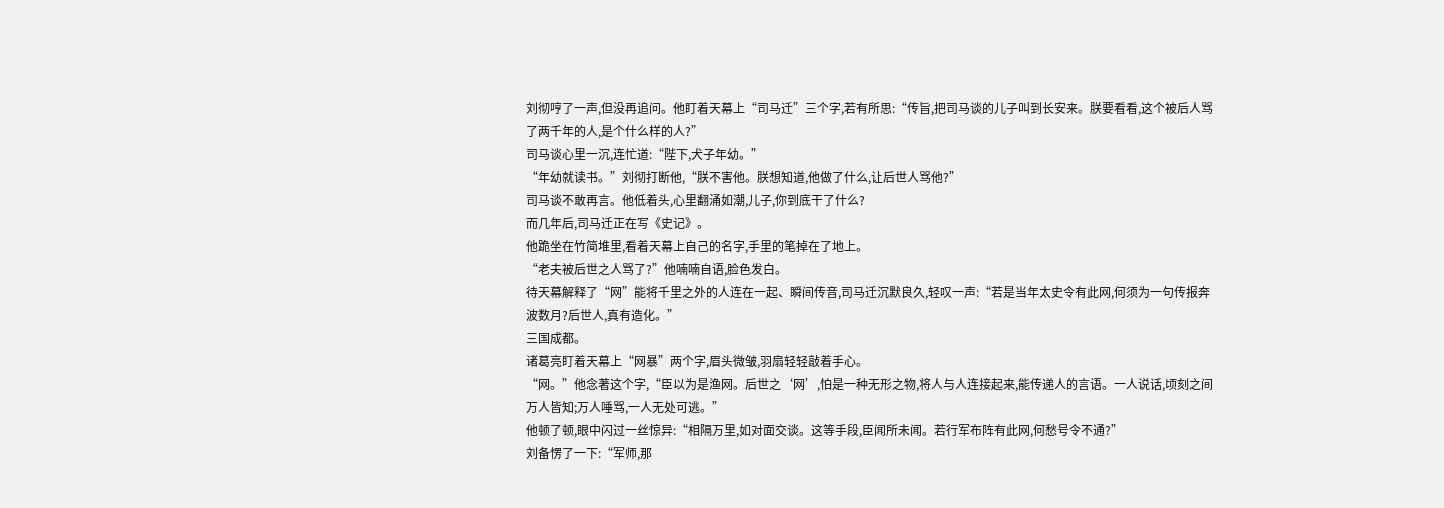刘彻哼了一声,但没再追问。他盯着天幕上“司马迁”三个字,若有所思:“传旨,把司马谈的儿子叫到长安来。朕要看看,这个被后人骂了两千年的人,是个什么样的人?”
司马谈心里一沉,连忙道:“陛下,犬子年幼。”
“年幼就读书。”刘彻打断他,“朕不害他。朕想知道,他做了什么,让后世人骂他?”
司马谈不敢再言。他低着头,心里翻涌如潮,儿子,你到底干了什么?
而几年后,司马迁正在写《史记》。
他跪坐在竹简堆里,看着天幕上自己的名字,手里的笔掉在了地上。
“老夫被后世之人骂了?”他喃喃自语,脸色发白。
待天幕解释了“网”能将千里之外的人连在一起、瞬间传音,司马迁沉默良久,轻叹一声:“若是当年太史令有此网,何须为一句传报奔波数月?后世人,真有造化。”
三国成都。
诸葛亮盯着天幕上“网暴”两个字,眉头微皱,羽扇轻轻敲着手心。
“网。”他念著这个字,“臣以为是渔网。后世之‘网’,怕是一种无形之物,将人与人连接起来,能传递人的言语。一人说话,顷刻之间万人皆知;万人唾骂,一人无处可逃。”
他顿了顿,眼中闪过一丝惊异:“相隔万里,如对面交谈。这等手段,臣闻所未闻。若行军布阵有此网,何愁号令不通?”
刘备愣了一下:“军师,那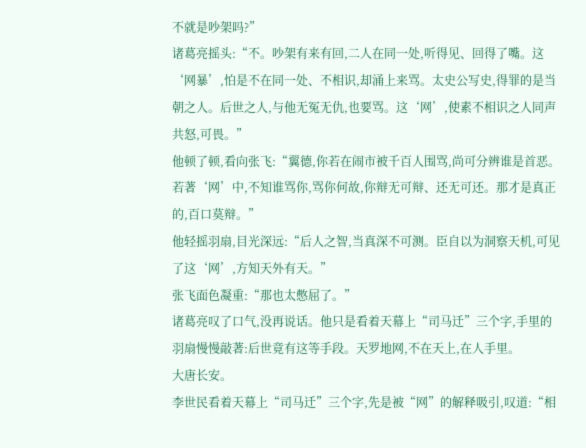不就是吵架吗?”
诸葛亮摇头:“不。吵架有来有回,二人在同一处,听得见、回得了嘴。这‘网暴’,怕是不在同一处、不相识,却涌上来骂。太史公写史,得罪的是当朝之人。后世之人,与他无冤无仇,也要骂。这‘网’,使素不相识之人同声共怒,可畏。”
他顿了顿,看向张飞:“翼德,你若在闹市被千百人围骂,尚可分辨谁是首恶。若著‘网’中,不知谁骂你,骂你何故,你辩无可辩、还无可还。那才是真正的,百口莫辩。”
他轻摇羽扇,目光深远:“后人之智,当真深不可测。臣自以为洞察天机,可见了这‘网’,方知天外有天。”
张飞面色凝重:“那也太憋屈了。”
诸葛亮叹了口气,没再说话。他只是看着天幕上“司马迁”三个字,手里的羽扇慢慢敲著:后世竟有这等手段。天罗地网,不在天上,在人手里。
大唐长安。
李世民看着天幕上“司马迁”三个字,先是被“网”的解释吸引,叹道:“相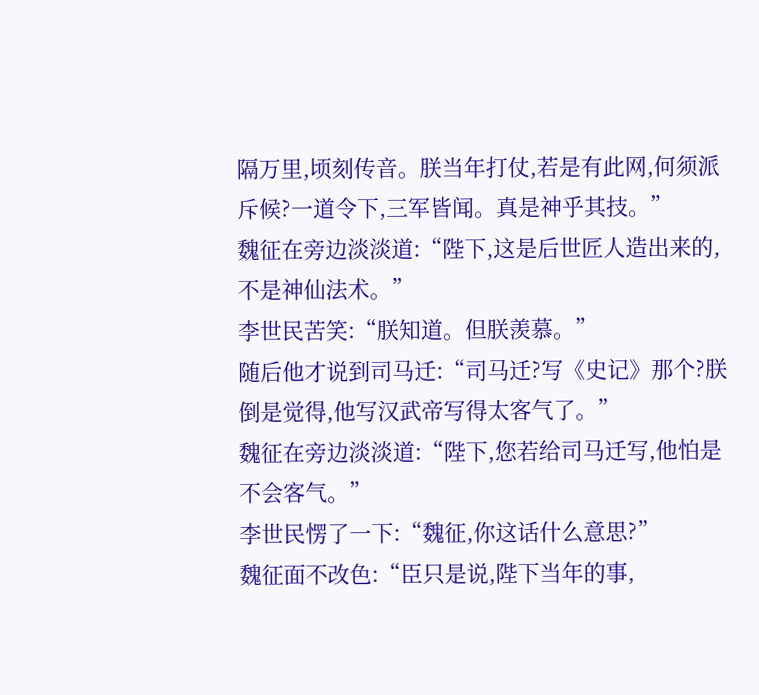隔万里,顷刻传音。朕当年打仗,若是有此网,何须派斥候?一道令下,三军皆闻。真是神乎其技。”
魏征在旁边淡淡道:“陛下,这是后世匠人造出来的,不是神仙法术。”
李世民苦笑:“朕知道。但朕羡慕。”
随后他才说到司马迁:“司马迁?写《史记》那个?朕倒是觉得,他写汉武帝写得太客气了。”
魏征在旁边淡淡道:“陛下,您若给司马迁写,他怕是不会客气。”
李世民愣了一下:“魏征,你这话什么意思?”
魏征面不改色:“臣只是说,陛下当年的事,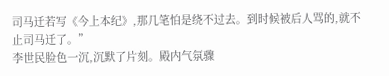司马迁若写《今上本纪》,那几笔怕是绕不过去。到时候被后人骂的,就不止司马迁了。”
李世民脸色一沉,沉默了片刻。殿内气氛骤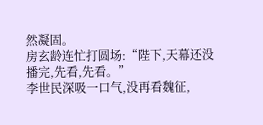然凝固。
房玄龄连忙打圆场:“陛下,天幕还没播完,先看,先看。”
李世民深吸一口气,没再看魏征,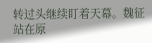转过头继续盯着天幕。魏征站在原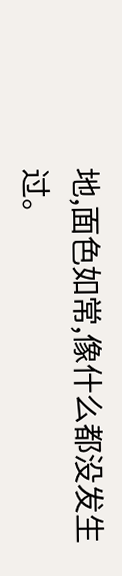地,面色如常,像什么都没发生过。